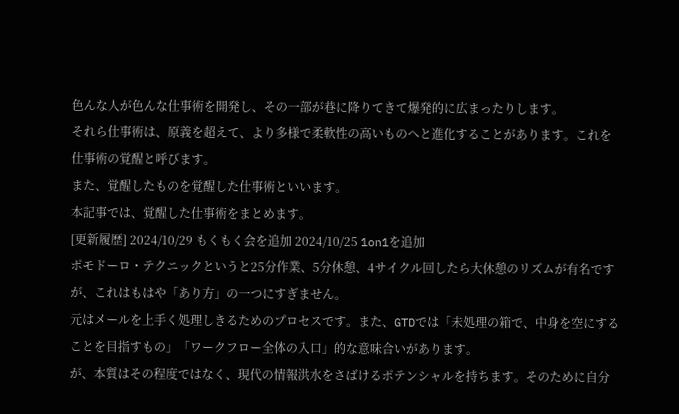色んな人が色んな仕事術を開発し、その一部が巷に降りてきて爆発的に広まったりします。
それら仕事術は、原義を超えて、より多様で柔軟性の高いものへと進化することがあります。これを仕事術の覚醒と呼びます。
また、覚醒したものを覚醒した仕事術といいます。
本記事では、覚醒した仕事術をまとめます。
[更新履歴] 2024/10/29 もくもく会を追加 2024/10/25 1on1を追加
ポモドーロ・テクニックというと25分作業、5分休憩、4サイクル回したら大休憩のリズムが有名ですが、これはもはや「あり方」の一つにすぎません。
元はメールを上手く処理しきるためのプロセスです。また、GTDでは「未処理の箱で、中身を空にすることを目指すもの」「ワークフロー全体の入口」的な意味合いがあります。
が、本質はその程度ではなく、現代の情報洪水をさばけるポテンシャルを持ちます。そのために自分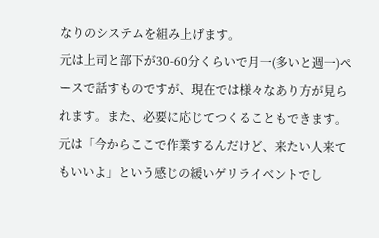なりのシステムを組み上げます。
元は上司と部下が30-60分くらいで月一(多いと週一)ペースで話すものですが、現在では様々なあり方が見られます。また、必要に応じてつくることもできます。
元は「今からここで作業するんだけど、来たい人来てもいいよ」という感じの緩いゲリライベントでし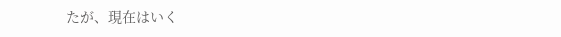たが、現在はいく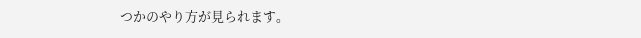つかのやり方が見られます。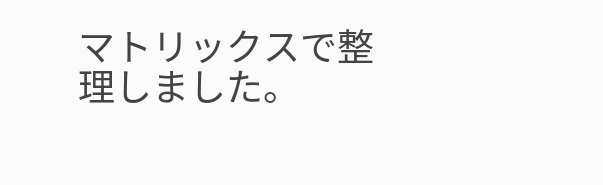マトリックスで整理しました。